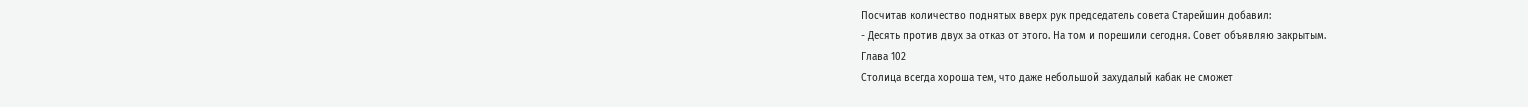Посчитав количество поднятых вверх рук председатель совета Старейшин добавил:
- Десять против двух за отказ от этого. На том и порешили сегодня. Совет объявляю закрытым.
Глава 102
Столица всегда хороша тем, что даже небольшой захудалый кабак не сможет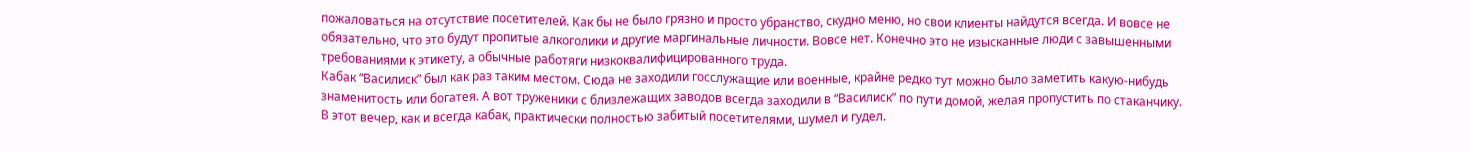пожаловаться на отсутствие посетителей. Как бы не было грязно и просто убранство, скудно меню, но свои клиенты найдутся всегда. И вовсе не обязательно, что это будут пропитые алкоголики и другие маргинальные личности. Вовсе нет. Конечно это не изысканные люди с завышенными требованиями к этикету, а обычные работяги низкоквалифицированного труда.
Кабак “Василиск” был как раз таким местом. Сюда не заходили госслужащие или военные, крайне редко тут можно было заметить какую-нибудь знаменитость или богатея. А вот труженики с близлежащих заводов всегда заходили в “Василиск” по пути домой, желая пропустить по стаканчику.
В этот вечер, как и всегда кабак, практически полностью забитый посетителями, шумел и гудел.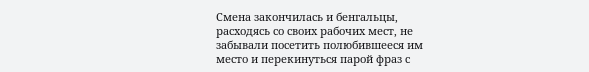Смена закончилась и бенгальцы, расходясь со своих рабочих мест, не забывали посетить полюбившееся им место и перекинуться парой фраз с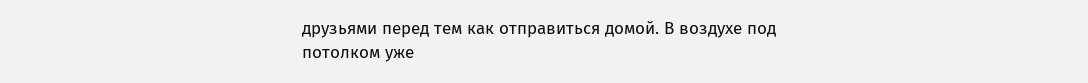друзьями перед тем как отправиться домой. В воздухе под потолком уже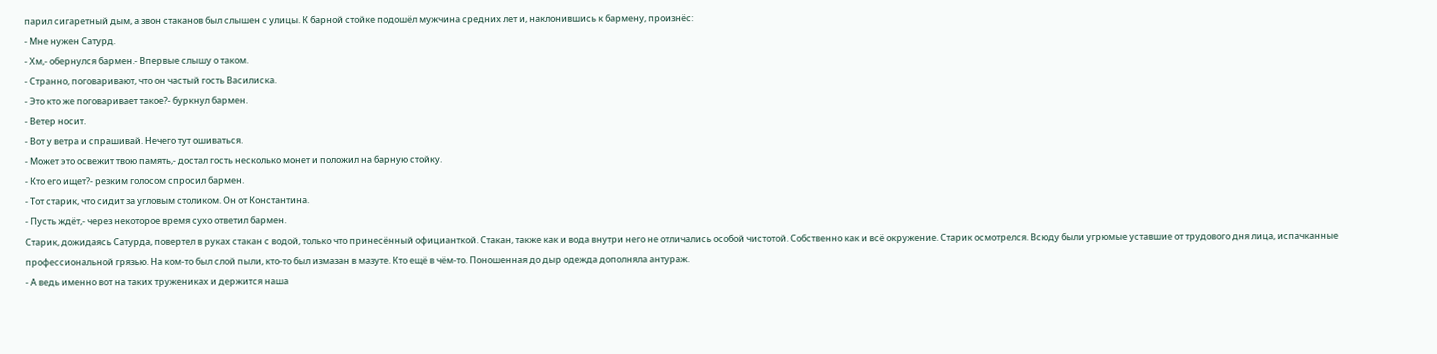парил сигаретный дым, а звон стаканов был слышен с улицы. К барной стойке подошёл мужчина средних лет и, наклонившись к бармену, произнёс:
- Мне нужен Сатурд.
- Хм,- обернулся бармен.- Впервые слышу о таком.
- Странно, поговаривают, что он частый гость Василиска.
- Это кто же поговаривает такое?- буркнул бармен.
- Ветер носит.
- Вот у ветра и спрашивай. Нечего тут ошиваться.
- Может это освежит твою память,- достал гость несколько монет и положил на барную стойку.
- Кто его ищет?- резким голосом спросил бармен.
- Тот старик, что сидит за угловым столиком. Он от Константина.
- Пусть ждёт,- через некоторое время сухо ответил бармен.
Старик, дожидаясь Сатурда, повертел в руках стакан с водой, только что принесённый официанткой. Стакан, также как и вода внутри него не отличались особой чистотой. Собственно как и всё окружение. Старик осмотрелся. Всюду были угрюмые уставшие от трудового дня лица, испачканные профессиональной грязью. На ком-то был слой пыли, кто-то был измазан в мазуте. Кто ещё в чём-то. Поношенная до дыр одежда дополняла антураж.
- А ведь именно вот на таких тружениках и держится наша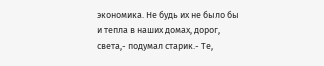экономика. Не будь их не было бы и тепла в наших домах, дорог, света,- подумал старик.- Те,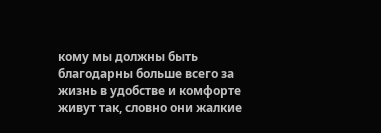кому мы должны быть благодарны больше всего за жизнь в удобстве и комфорте живут так, словно они жалкие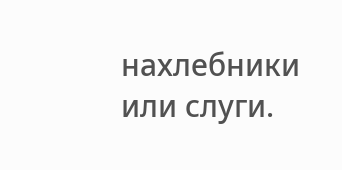нахлебники или слуги.